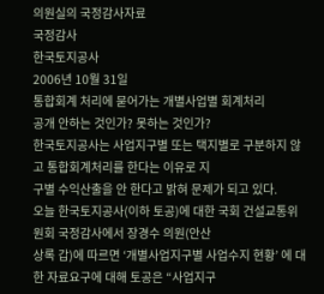의원실의 국정감사자료
국정감사
한국토지공사
2006년 10월 31일
통합회계 처리에 묻어가는 개별사업별 회계처리
공개 안하는 것인가? 못하는 것인가?
한국토지공사는 사업지구별 또는 택지별로 구분하지 않고 통합회계처리를 한다는 이유로 지
구별 수익산출을 안 한다고 밝혀 문제가 되고 있다.
오늘 한국토지공사(이하 토공)에 대한 국회 건설교통위원회 국정감사에서 장경수 의원(안산
상록 갑)에 따르면 ‘개별사업지구별 사업수지 현황’ 에 대한 자료요구에 대해 토공은 “사업지구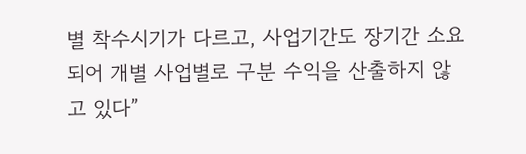별 착수시기가 다르고, 사업기간도 장기간 소요되어 개별 사업별로 구분 수익을 산출하지 않
고 있다”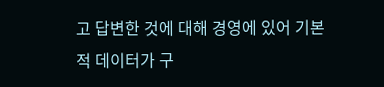고 답변한 것에 대해 경영에 있어 기본적 데이터가 구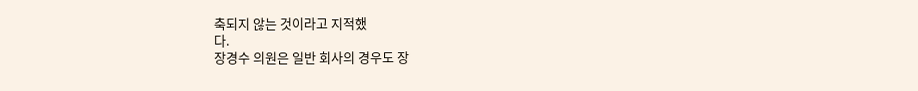축되지 않는 것이라고 지적했
다.
장경수 의원은 일반 회사의 경우도 장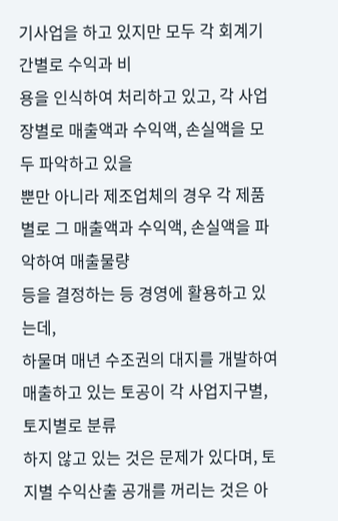기사업을 하고 있지만 모두 각 회계기간별로 수익과 비
용을 인식하여 처리하고 있고, 각 사업장별로 매출액과 수익액, 손실액을 모두 파악하고 있을
뿐만 아니라 제조업체의 경우 각 제품별로 그 매출액과 수익액, 손실액을 파악하여 매출물량
등을 결정하는 등 경영에 활용하고 있는데,
하물며 매년 수조권의 대지를 개발하여 매출하고 있는 토공이 각 사업지구별, 토지별로 분류
하지 않고 있는 것은 문제가 있다며, 토지별 수익산출 공개를 꺼리는 것은 아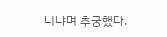니냐며 추궁했다.